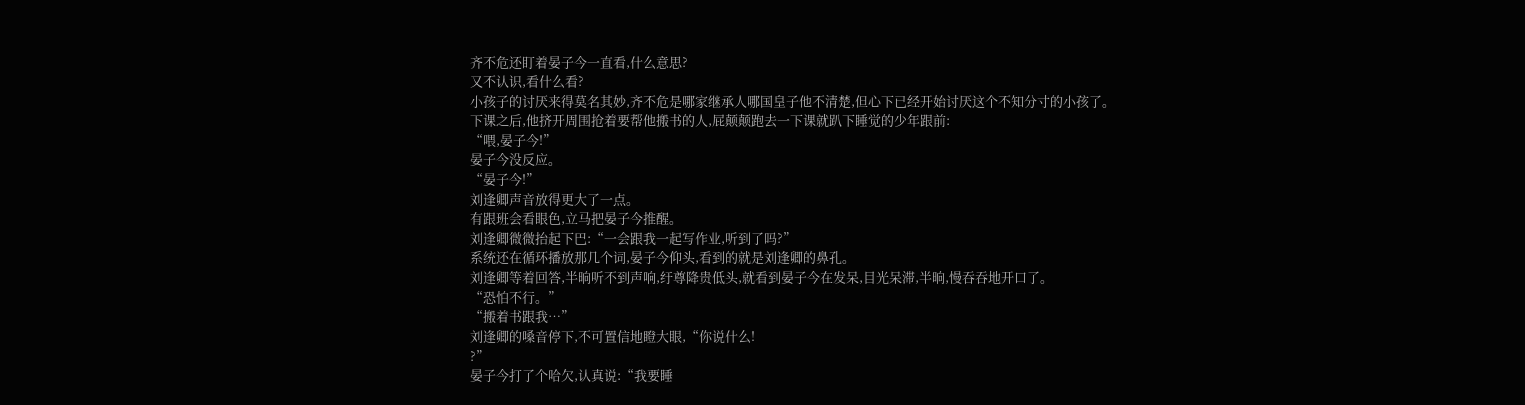齐不危还盯着晏子今一直看,什么意思?
又不认识,看什么看?
小孩子的讨厌来得莫名其妙,齐不危是哪家继承人哪国皇子他不清楚,但心下已经开始讨厌这个不知分寸的小孩了。
下课之后,他挤开周围抢着要帮他搬书的人,屁颠颠跑去一下课就趴下睡觉的少年跟前:
“喂,晏子今!”
晏子今没反应。
“晏子今!”
刘逢卿声音放得更大了一点。
有跟班会看眼色,立马把晏子今推醒。
刘逢卿微微抬起下巴:“一会跟我一起写作业,听到了吗?”
系统还在循环播放那几个词,晏子今仰头,看到的就是刘逢卿的鼻孔。
刘逢卿等着回答,半晌听不到声响,纡尊降贵低头,就看到晏子今在发呆,目光呆滞,半晌,慢吞吞地开口了。
“恐怕不行。”
“搬着书跟我…”
刘逢卿的嗓音停下,不可置信地瞪大眼,“你说什么!
?”
晏子今打了个哈欠,认真说:“我要睡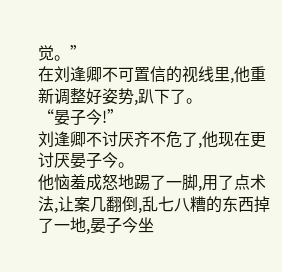觉。”
在刘逢卿不可置信的视线里,他重新调整好姿势,趴下了。
“晏子今!”
刘逢卿不讨厌齐不危了,他现在更讨厌晏子今。
他恼羞成怒地踢了一脚,用了点术法,让案几翻倒,乱七八糟的东西掉了一地,晏子今坐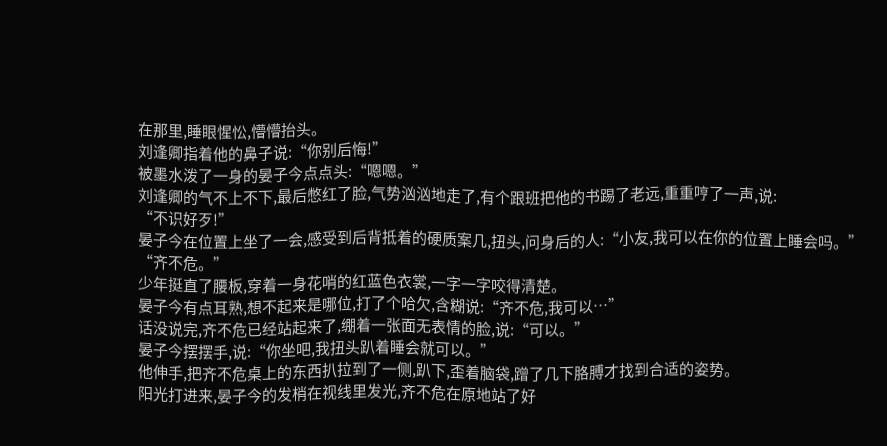在那里,睡眼惺忪,懵懵抬头。
刘逢卿指着他的鼻子说:“你别后悔!”
被墨水泼了一身的晏子今点点头:“嗯嗯。”
刘逢卿的气不上不下,最后憋红了脸,气势汹汹地走了,有个跟班把他的书踢了老远,重重哼了一声,说:
“不识好歹!”
晏子今在位置上坐了一会,感受到后背抵着的硬质案几,扭头,问身后的人:“小友,我可以在你的位置上睡会吗。”
“齐不危。”
少年挺直了腰板,穿着一身花哨的红蓝色衣裳,一字一字咬得清楚。
晏子今有点耳熟,想不起来是哪位,打了个哈欠,含糊说:“齐不危,我可以…”
话没说完,齐不危已经站起来了,绷着一张面无表情的脸,说:“可以。”
晏子今摆摆手,说:“你坐吧,我扭头趴着睡会就可以。”
他伸手,把齐不危桌上的东西扒拉到了一侧,趴下,歪着脑袋,蹭了几下胳膊才找到合适的姿势。
阳光打进来,晏子今的发梢在视线里发光,齐不危在原地站了好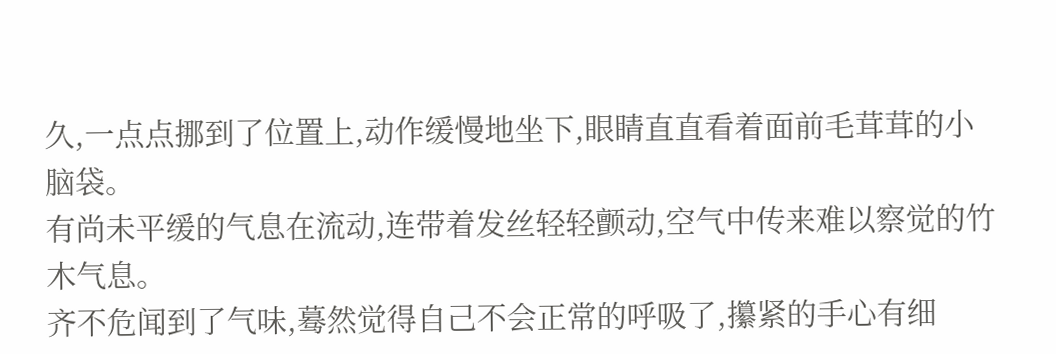久,一点点挪到了位置上,动作缓慢地坐下,眼睛直直看着面前毛茸茸的小脑袋。
有尚未平缓的气息在流动,连带着发丝轻轻颤动,空气中传来难以察觉的竹木气息。
齐不危闻到了气味,蓦然觉得自己不会正常的呼吸了,攥紧的手心有细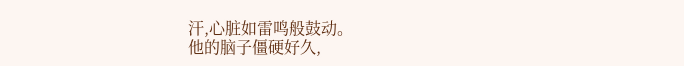汗,心脏如雷鸣般鼓动。
他的脑子僵硬好久,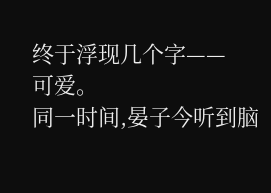终于浮现几个字——
可爱。
同一时间,晏子今听到脑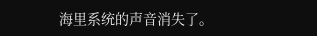海里系统的声音消失了。